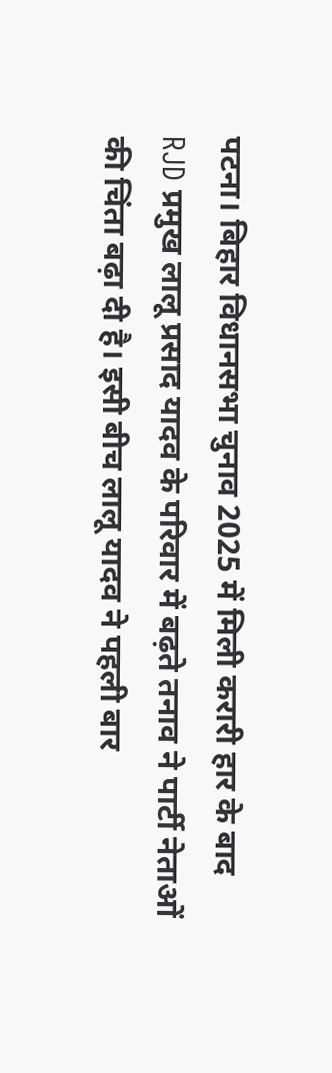पटना। बिहार विधानसभा चुनाव 2025 में मिली करारी हार के बाद RJD प्रमुख लालू प्रसाद यादव के परिवार में बढ़ते तनाव ने पार्टी नेताओं की चिंता बढ़ा दी है। इसी बीच लालू यादव ने पहली बार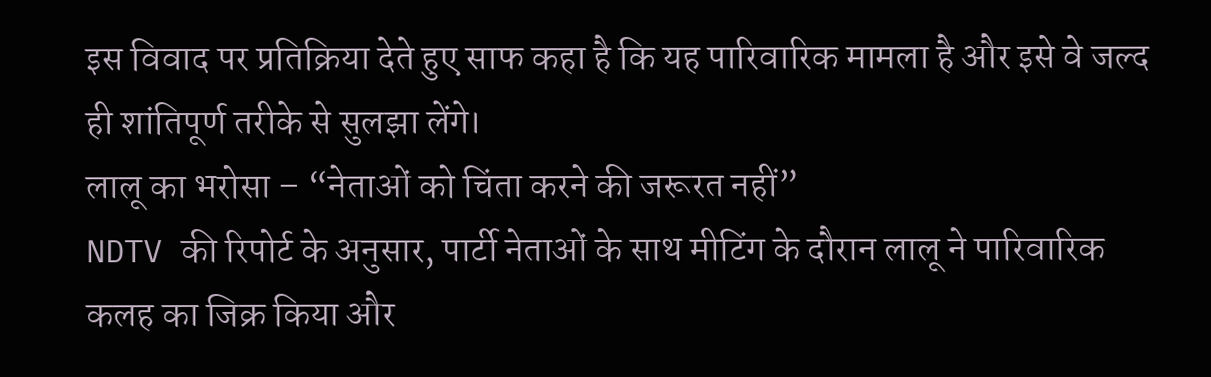इस विवाद पर प्रतिक्रिया देते हुए साफ कहा है कि यह पारिवारिक मामला है और इसे वे जल्द ही शांतिपूर्ण तरीके से सुलझा लेंगे।
लालू का भरोसा – “नेताओं को चिंता करने की जरूरत नहीं”
NDTV की रिपोर्ट के अनुसार, पार्टी नेताओं के साथ मीटिंग के दौरान लालू ने पारिवारिक कलह का जिक्र किया और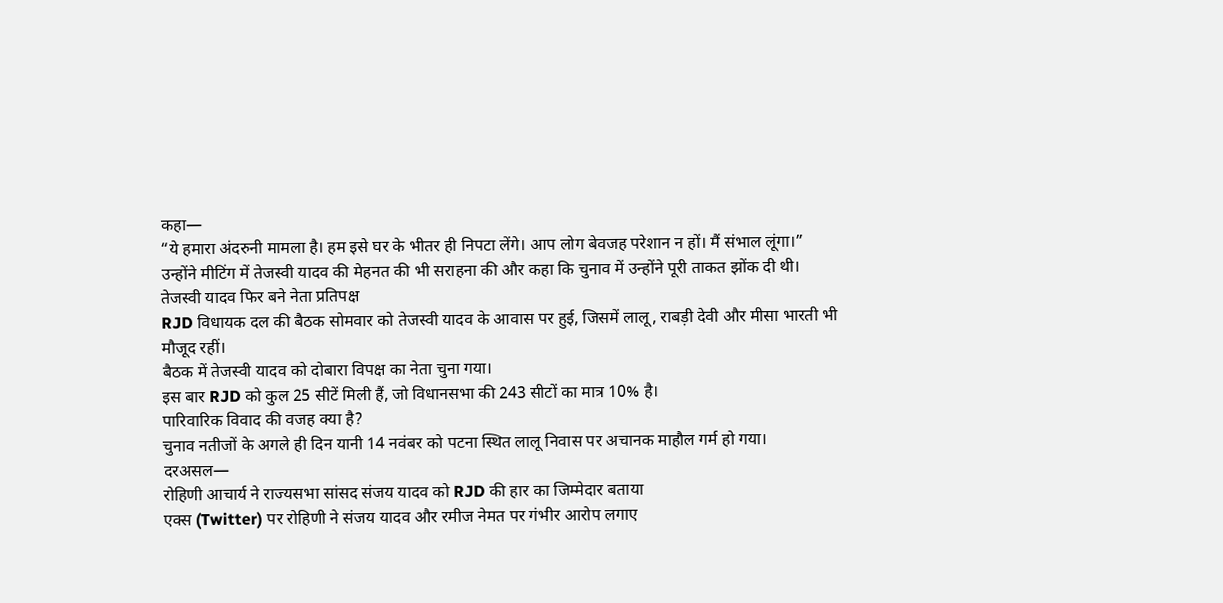कहा—
“ये हमारा अंदरुनी मामला है। हम इसे घर के भीतर ही निपटा लेंगे। आप लोग बेवजह परेशान न हों। मैं संभाल लूंगा।”
उन्होंने मीटिंग में तेजस्वी यादव की मेहनत की भी सराहना की और कहा कि चुनाव में उन्होंने पूरी ताकत झोंक दी थी।
तेजस्वी यादव फिर बने नेता प्रतिपक्ष
RJD विधायक दल की बैठक सोमवार को तेजस्वी यादव के आवास पर हुई, जिसमें लालू, राबड़ी देवी और मीसा भारती भी मौजूद रहीं।
बैठक में तेजस्वी यादव को दोबारा विपक्ष का नेता चुना गया।
इस बार RJD को कुल 25 सीटें मिली हैं, जो विधानसभा की 243 सीटों का मात्र 10% है।
पारिवारिक विवाद की वजह क्या है?
चुनाव नतीजों के अगले ही दिन यानी 14 नवंबर को पटना स्थित लालू निवास पर अचानक माहौल गर्म हो गया।
दरअसल—
रोहिणी आचार्य ने राज्यसभा सांसद संजय यादव को RJD की हार का जिम्मेदार बताया
एक्स (Twitter) पर रोहिणी ने संजय यादव और रमीज नेमत पर गंभीर आरोप लगाए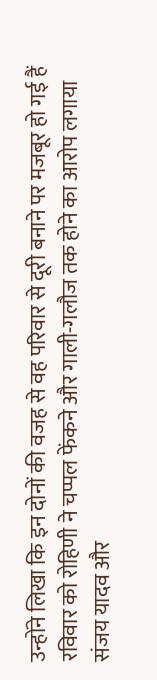उन्होंने लिखा कि इन दोनों की वजह से वह परिवार से दूरी बनाने पर मजबूर हो गई हैं
रविवार को रोहिणी ने चप्पल फेंकने और गाली-गलौज तक होने का आरोप लगाया
संजय यादव और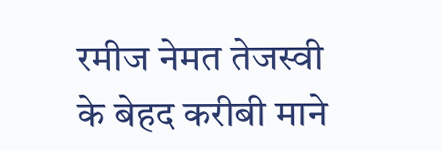रमीज नेमत तेजस्वी के बेहद करीबी माने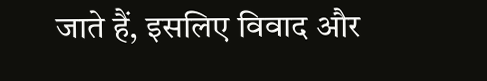जाते हैं, इसलिए विवाद और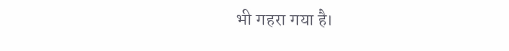भी गहरा गया है।